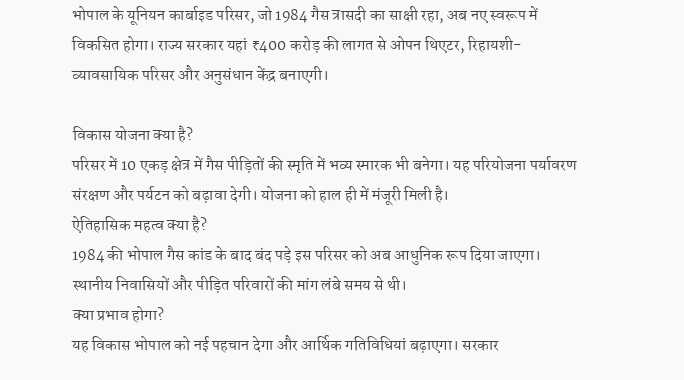भोपाल के यूनियन कार्बाइड परिसर, जो 1984 गैस त्रासदी का साक्षी रहा, अब नए स्वरूप में विकसित होगा। राज्य सरकार यहां ₹400 करोड़ की लागत से ओपन थिएटर, रिहायशी-व्यावसायिक परिसर और अनुसंधान केंद्र बनाएगी।

विकास योजना क्या है?
परिसर में 10 एकड़ क्षेत्र में गैस पीड़ितों की स्मृति में भव्य स्मारक भी बनेगा। यह परियोजना पर्यावरण संरक्षण और पर्यटन को बढ़ावा देगी। योजना को हाल ही में मंजूरी मिली है।
ऐतिहासिक महत्व क्या है?
1984 की भोपाल गैस कांड के बाद बंद पड़े इस परिसर को अब आधुनिक रूप दिया जाएगा। स्थानीय निवासियों और पीड़ित परिवारों की मांग लंबे समय से थी।
क्या प्रभाव होगा?
यह विकास भोपाल को नई पहचान देगा और आर्थिक गतिविधियां बढ़ाएगा। सरकार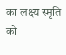का लक्ष्य स्मृति को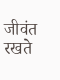जीवंत रखते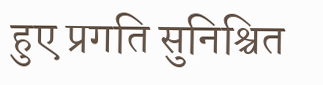हुए प्रगति सुनिश्चित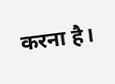करना है।